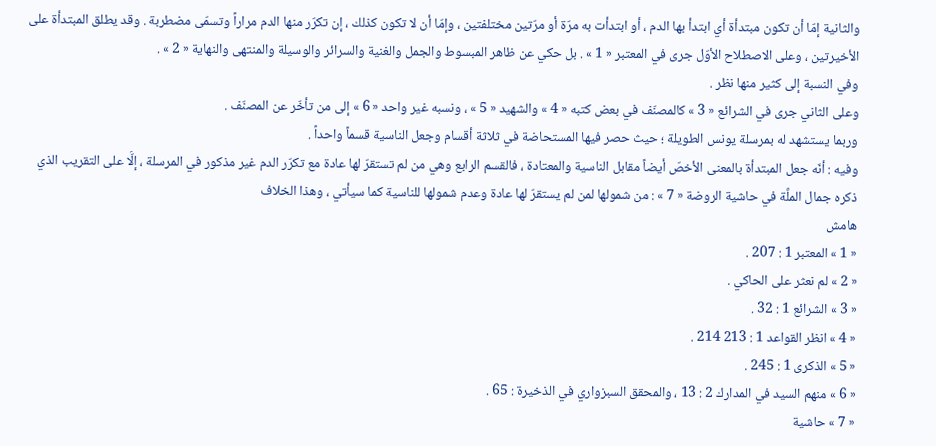والثانية إمّا أن تكون مبتدأة أي ابتدأ بها الدم ، أو ابتدأت به مرّة أو مرّتين مختلفتين ، وإمّا أن لا تكون كذلك ، إن تكرّر منها الدم مراراً وتسمّى مضطربة . وقد يطلق المبتدأة على الأخيرتين ، وعلى الاصطلاح الأوّل جرى في المعتبر « 1 » . بل حكي عن ظاهر المبسوط والجمل والغنية والسرائر والوسيلة والمنتهى والنهاية « 2 » .
وفي النسبة إلى كثير منها نظر .
وعلى الثاني جرى في الشرائع « 3 » كالمصنّف في بعض كتبه « 4 » والشهيد « 5 » ، ونسبه غير واحد « 6 » إلى من تأخّر عن المصنّف .
وربما يستشهد له بمرسلة يونس الطويلة ؛ حيث حصر فيها المستحاضة في ثلاثة أقسام وجعل الناسية قسماً واحداً .
وفيه : أنّه جعل المبتدأة بالمعنى الأخصّ أيضاً مقابل الناسية والمعتادة ، فالقسم الرابع وهي من لم تستقرّ لها عادة مع تكرّر الدم غير مذكور في المرسلة ، إلَّا على التقريب الذي ذكره جمال الملَّة في حاشية الروضة « 7 » : من شمولها لمن لم يستقرّ لها عادة وعدم شمولها للناسية كما سيأتي ، وهذا الخلاف
هامش
« 1 » المعتبر 1 : 207 .
« 2 » لم نعثر على الحاكي .
« 3 » الشرائع 1 : 32 .
« 4 » انظر القواعد 1 : 213 214 .
« 5 » الذكرى 1 : 245 .
« 6 » منهم السيد في المدارك 2 : 13 ، والمحقق السبزواري في الذخيرة : 65 .
« 7 » حاشية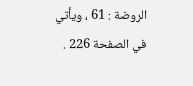الروضة : 61 ، ويأتي في الصفحة 226 .